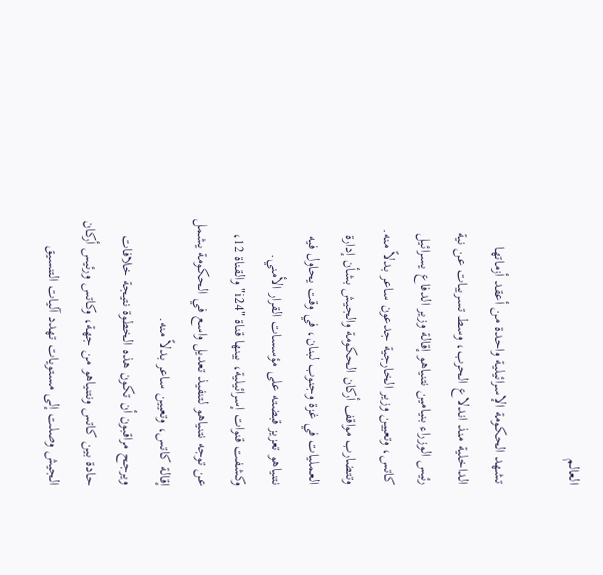العالم

تشهد الحكومة الإسرائيلية واحدة من أعقد أزماتها الداخلية منذ اندلاع الحرب، وسط تسريبات عن نية رئيس الوزراء بنيامين نتنياهو إقالة وزير الدفاع يسرائيل كاتس، وتعيين وزير الخارجية جدعون ساعر بدلاً منه.
وتتضارب مواقف أركان الحكومة والجيش بشأن إدارة العمليات في غزة وجنوب لبنان، في وقت يحاول فيه نتنياهو تعزيز قبضته على مؤسسات القرار الأمني.
وكشفت قنوات إسرائيلية، بينها قناة "i24" والقناة 12، عن توجه نتنياهو لتنفيذ تعديل واسع في الحكومة يشمل إقالة كاتس، وتعيين ساعر بدلاً منه.
ويرجح مراقبون أن تكون هذه الخطوة نتيجة خلافات حادة بين كاتس ونتنياهو من جهة، وكاتس ورئيس أركان الجيش وصلت إلى مستويات تهدد آليات التنسيق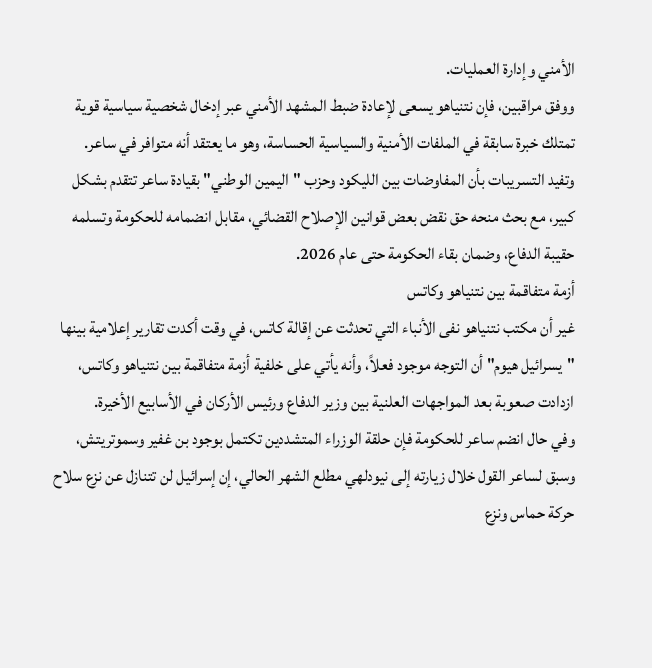الأمني وإدارة العمليات.
ووفق مراقبين، فإن نتنياهو يسعى لإعادة ضبط المشهد الأمني عبر إدخال شخصية سياسية قوية تمتلك خبرة سابقة في الملفات الأمنية والسياسية الحساسة، وهو ما يعتقد أنه متوافر في ساعر.
وتفيد التسريبات بأن المفاوضات بين الليكود وحزب "اليمين الوطني" بقيادة ساعر تتقدم بشكل كبير، مع بحث منحه حق نقض بعض قوانين الإصلاح القضائي، مقابل انضمامه للحكومة وتسلمه حقيبة الدفاع، وضمان بقاء الحكومة حتى عام 2026.
أزمة متفاقمة بين نتنياهو وكاتس
غير أن مكتب نتنياهو نفى الأنباء التي تحدثت عن إقالة كاتس، في وقت أكدت تقارير إعلامية بينها "يسرائيل هيوم" أن التوجه موجود فعلاً، وأنه يأتي على خلفية أزمة متفاقمة بين نتنياهو وكاتس، ازدادت صعوبة بعد المواجهات العلنية بين وزير الدفاع ورئيس الأركان في الأسابيع الأخيرة.
وفي حال انضم ساعر للحكومة فإن حلقة الوزراء المتشددين تكتمل بوجود بن غفير وسموتريتش، وسبق لساعر القول خلال زيارته إلى نيودلهي مطلع الشهر الحالي، إن إسرائيل لن تتنازل عن نزع سلاح حركة حماس ونزع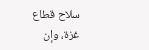سلاح قطاع غزة، وإن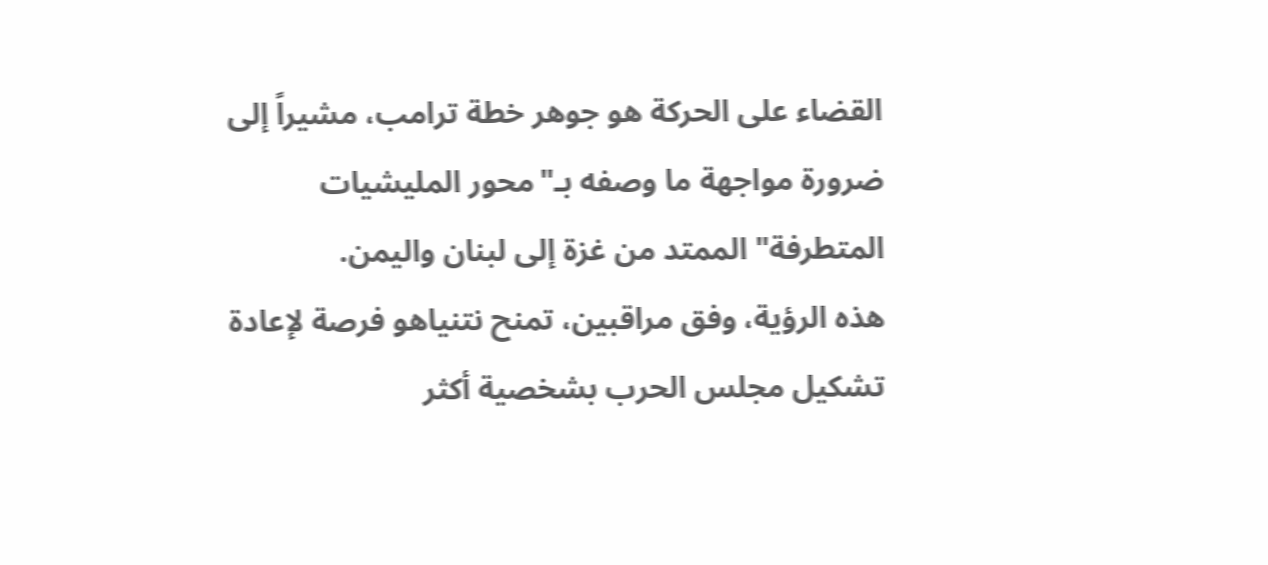القضاء على الحركة هو جوهر خطة ترامب، مشيراً إلى ضرورة مواجهة ما وصفه بـ"محور المليشيات المتطرفة" الممتد من غزة إلى لبنان واليمن.
هذه الرؤية، وفق مراقبين، تمنح نتنياهو فرصة لإعادة تشكيل مجلس الحرب بشخصية أكثر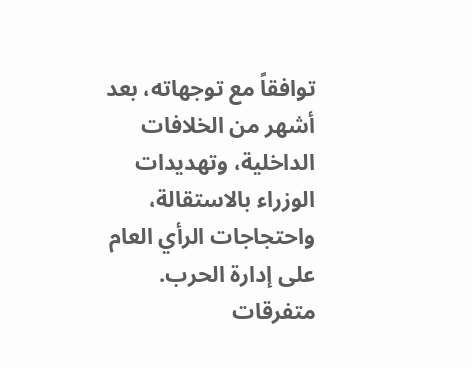توافقاً مع توجهاته، بعد أشهر من الخلافات الداخلية، وتهديدات الوزراء بالاستقالة، واحتجاجات الرأي العام على إدارة الحرب.
متفرقات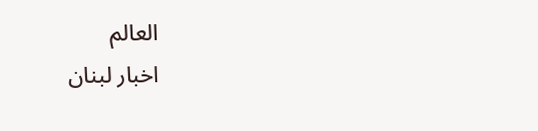العالم
اخبار لبنان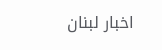اخبار لبنان